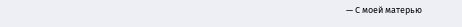— С моей матерью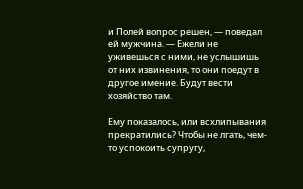и Полей вопрос решен, — поведал ей мужчина. — Ежели не уживешься с ними, не услышишь от них извинения, то они поедут в другое имение. Будут вести хозяйство там.

Ему показалось, или всхлипывания прекратились? Чтобы не лгать, чем-то успокоить супругу,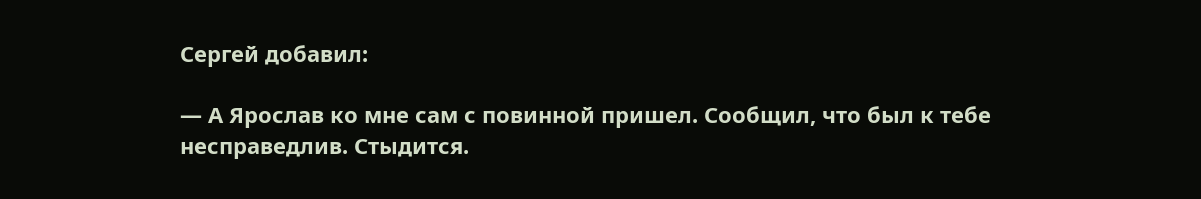Сергей добавил:

— А Ярослав ко мне сам с повинной пришел. Сообщил, что был к тебе несправедлив. Стыдится.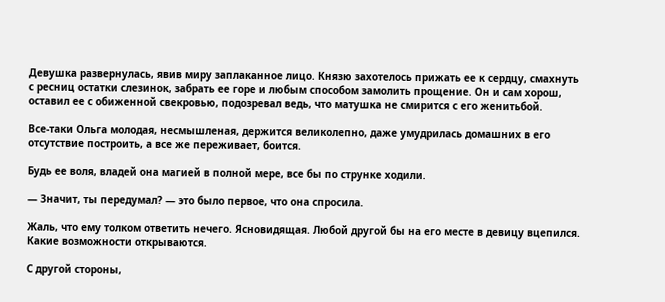Девушка развернулась, явив миру заплаканное лицо. Князю захотелось прижать ее к сердцу, смахнуть с ресниц остатки слезинок, забрать ее горе и любым способом замолить прощение. Он и сам хорош, оставил ее с обиженной свекровью, подозревал ведь, что матушка не смирится с его женитьбой.

Все-таки Ольга молодая, несмышленая, держится великолепно, даже умудрилась домашних в его отсутствие построить, а все же переживает, боится.

Будь ее воля, владей она магией в полной мере, все бы по струнке ходили.

— Значит, ты передумал? — это было первое, что она спросила.

Жаль, что ему толком ответить нечего. Ясновидящая. Любой другой бы на его месте в девицу вцепился. Какие возможности открываются.

С другой стороны,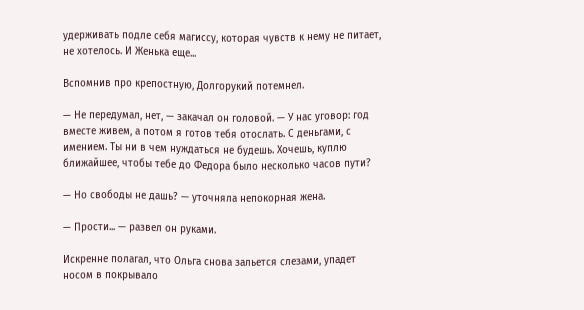удерживать подле себя магиссу, которая чувств к нему не питает, не хотелось. И Женька еще...

Вспомнив про крепостную, Долгорукий потемнел.

— Не передумал, нет, — закачал он головой. — У нас уговор: год вместе живем, а потом я готов тебя отослать. С деньгами, с имением. Ты ни в чем нуждаться не будешь. Хочешь, куплю ближайшее, чтобы тебе до Федора было несколько часов пути?

— Но свободы не дашь? — уточняла непокорная жена.

— Прости... — развел он руками.

Искренне полагал, что Ольга снова зальется слезами, упадет носом в покрывало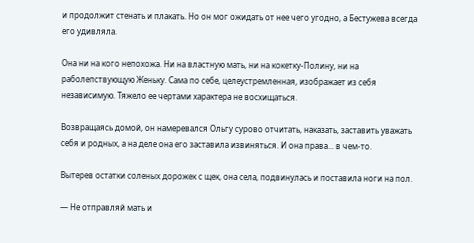и продолжит стенать и плакать. Но он мог ожидать от нее чего угодно, а Бестужева всегда его удивляла.

Она ни на кого непохожа. Ни на властную мать, ни на кокетку-Полину, ни на раболепствующую Женьку. Сама по себе, целеустремленная, изображает из себя независимую. Тяжело ее чертами характера не восхищаться.

Возвращаясь домой, он намеревался Ольгу сурово отчитать, наказать, заставить уважать себя и родных, а на деле она его заставила извиняться. И она права... в чем-то.

Вытерев остатки соленых дорожек с щек, она села, подвинулась и поставила ноги на пол.

— Не отправляй мать и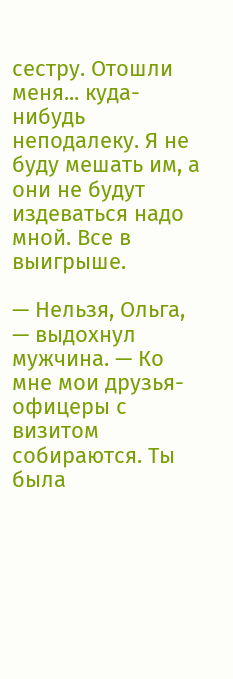сестру. Отошли меня... куда-нибудь неподалеку. Я не буду мешать им, а они не будут издеваться надо мной. Все в выигрыше.

— Нельзя, Ольга, — выдохнул мужчина. — Ко мне мои друзья-офицеры с визитом собираются. Ты была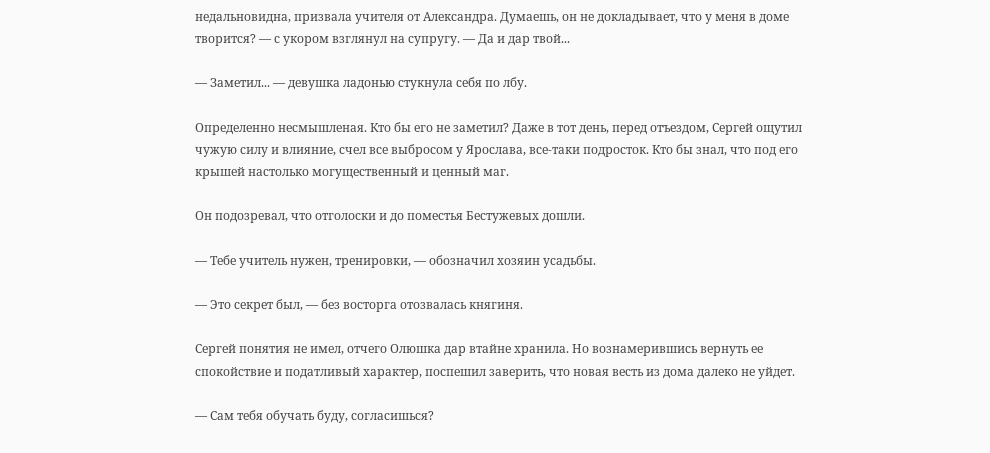недальновидна, призвала учителя от Александра. Думаешь, он не докладывает, что у меня в доме творится? — с укором взглянул на супругу. — Да и дар твой...

— Заметил... — девушка ладонью стукнула себя по лбу.

Определенно несмышленая. Кто бы его не заметил? Даже в тот день, перед отъездом, Сергей ощутил чужую силу и влияние, счел все выбросом у Ярослава, все-таки подросток. Кто бы знал, что под его крышей настолько могущественный и ценный маг.

Он подозревал, что отголоски и до поместья Бестужевых дошли.

— Тебе учитель нужен, тренировки, — обозначил хозяин усадьбы.

— Это секрет был, — без восторга отозвалась княгиня.

Сергей понятия не имел, отчего Олюшка дар втайне хранила. Но вознамерившись вернуть ее спокойствие и податливый характер, поспешил заверить, что новая весть из дома далеко не уйдет.

— Сам тебя обучать буду, согласишься?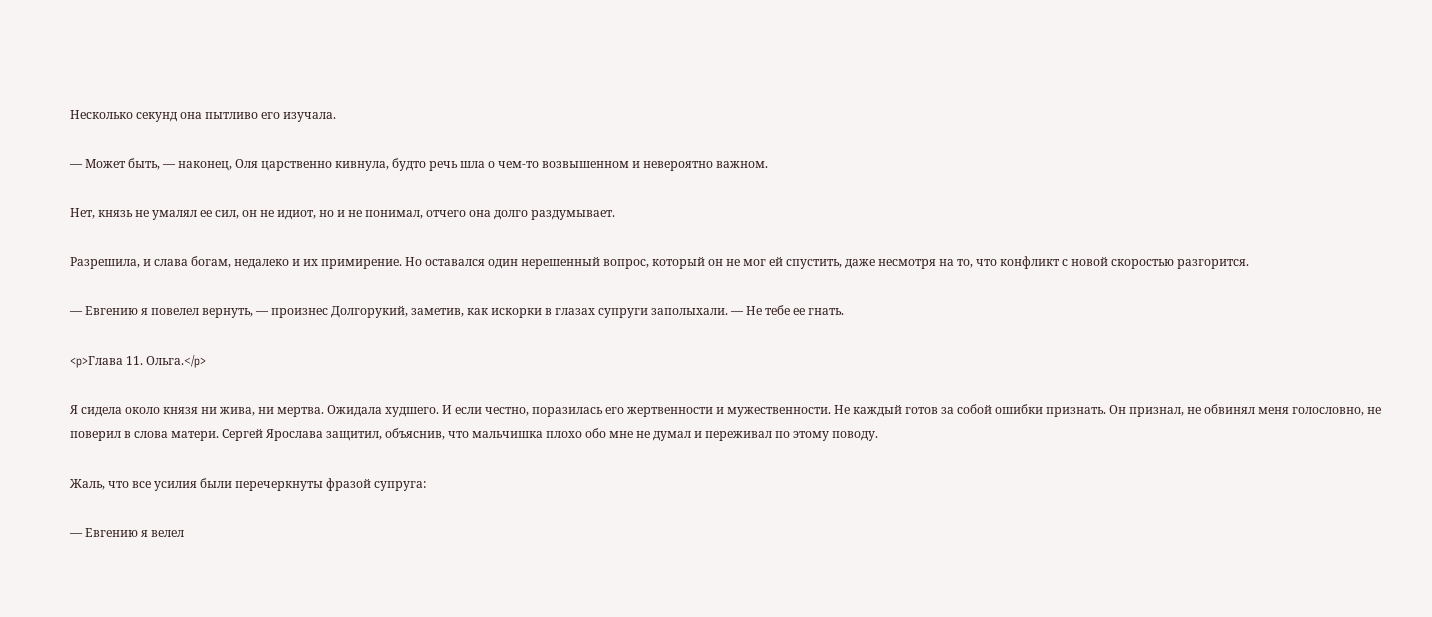Несколько секунд она пытливо его изучала.

— Может быть, — наконец, Оля царственно кивнула, будто речь шла о чем-то возвышенном и невероятно важном.

Нет, князь не умалял ее сил, он не идиот, но и не понимал, отчего она долго раздумывает.

Разрешила, и слава богам, недалеко и их примирение. Но оставался один нерешенный вопрос, который он не мог ей спустить, даже несмотря на то, что конфликт с новой скоростью разгорится.

— Евгению я повелел вернуть, — произнес Долгорукий, заметив, как искорки в глазах супруги заполыхали. — Не тебе ее гнать.

<p>Глава 11. Ольга.</p>

Я сидела около князя ни жива, ни мертва. Ожидала худшего. И если честно, поразилась его жертвенности и мужественности. Не каждый готов за собой ошибки признать. Он признал, не обвинял меня голословно, не поверил в слова матери. Сергей Ярослава защитил, объяснив, что мальчишка плохо обо мне не думал и переживал по этому поводу.

Жаль, что все усилия были перечеркнуты фразой супруга:

— Евгению я велел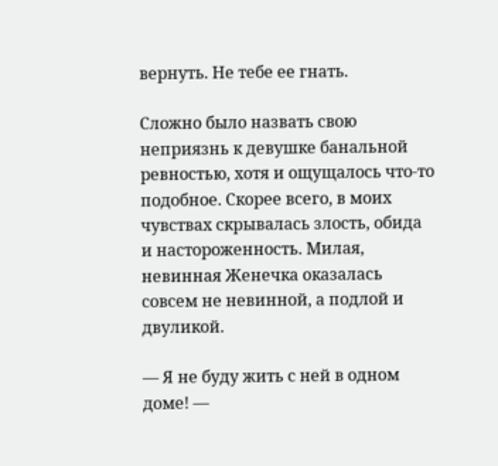вернуть. Не тебе ее гнать.

Сложно было назвать свою неприязнь к девушке банальной ревностью, хотя и ощущалось что-то подобное. Скорее всего, в моих чувствах скрывалась злость, обида и настороженность. Милая, невинная Женечка оказалась совсем не невинной, а подлой и двуликой.

— Я не буду жить с ней в одном доме! —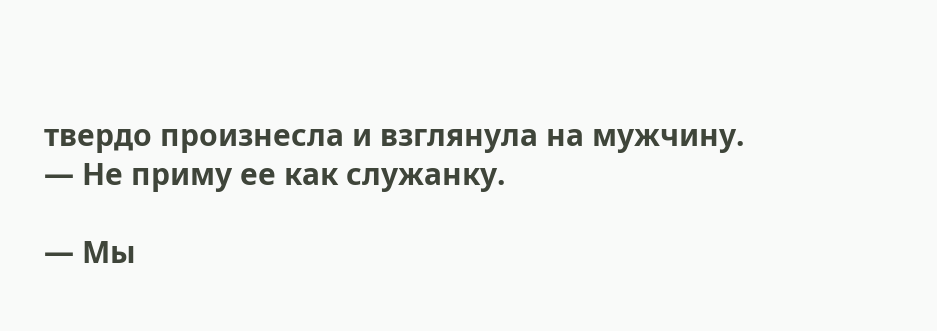твердо произнесла и взглянула на мужчину. — Не приму ее как служанку.

— Мы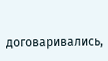договаривались,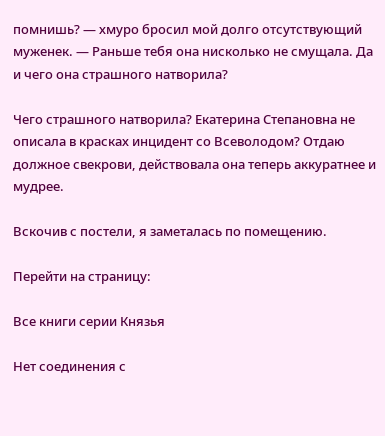помнишь? — хмуро бросил мой долго отсутствующий муженек. — Раньше тебя она нисколько не смущала. Да и чего она страшного натворила?

Чего страшного натворила? Екатерина Степановна не описала в красках инцидент со Всеволодом? Отдаю должное свекрови, действовала она теперь аккуратнее и мудрее.

Вскочив с постели, я заметалась по помещению.

Перейти на страницу:

Все книги серии Князья

Нет соединения с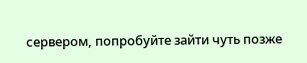сервером, попробуйте зайти чуть позже